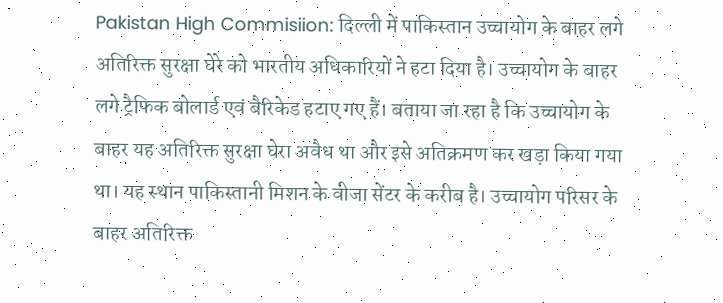Pakistan High Commisiion: दिल्ली में पाकिस्तान उच्चायोग के बाहर लगे अतिरिक्त सुरक्षा घेरे को भारतीय अधिकारियों ने हटा दिया है। उच्चायोग के बाहर लगे ट्रैफिक बोलार्ड एवं बैरिकेड हटाए गए हैं। बताया जा रहा है कि उच्चायोग के बाहर यह अतिरिक्त सुरक्षा घेरा अवैध था और इसे अतिक्रमण कर खड़ा किया गया था। यह स्थान पाकिस्तानी मिशन के वीजा सेंटर के करीब है। उच्चायोग परिसर के बाहर अतिरिक्त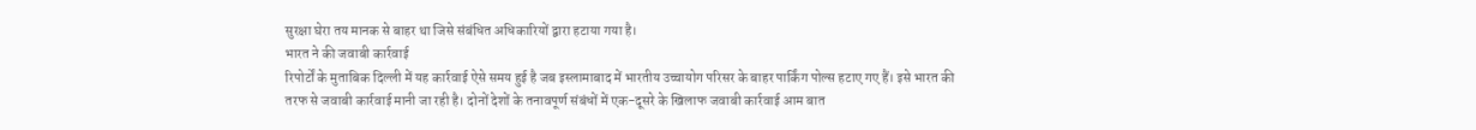सुरक्षा घेरा तय मानक से बाहर था जिसे संबंधित अधिकारियों द्वारा हटाया गया है।
भारत ने की जवाबी कार्रवाई
रिपोर्टों के मुताबिक दिल्ली में यह कार्रवाई ऐसे समय हुई है जब इस्लामाबाद में भारतीय उच्चायोग परिसर के बाहर पार्किंग पोल्स हटाए गए हैं। इसे भारत की तरफ से जवाबी कार्रवाई मानी जा रही है। दोनों देशों के तनावपूर्ण संबंधों में एक-दूसरे के खिलाफ जवाबी कार्रवाई आम बात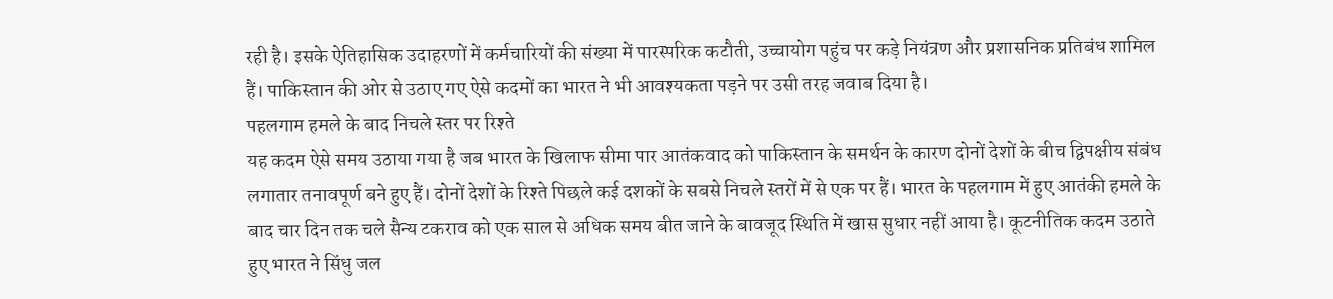रही है। इसके ऐतिहासिक उदाहरणों में कर्मचारियों की संख्या में पारस्परिक कटौती, उच्चायोग पहुंच पर कड़े नियंत्रण और प्रशासनिक प्रतिबंध शामिल हैं। पाकिस्तान की ओर से उठाए गए ऐसे कदमों का भारत ने भी आवश्यकता पड़ने पर उसी तरह जवाब दिया है।
पहलगाम हमले के बाद निचले स्तर पर रिश्ते
यह कदम ऐसे समय उठाया गया है जब भारत के खिलाफ सीमा पार आतंकवाद को पाकिस्तान के समर्थन के कारण दोनों देशों के बीच द्विपक्षीय संबंध लगातार तनावपूर्ण बने हुए हैं। दोनों देशों के रिश्ते पिछले कई दशकों के सबसे निचले स्तरों में से एक पर हैं। भारत के पहलगाम में हुए आतंकी हमले के बाद चार दिन तक चले सैन्य टकराव को एक साल से अधिक समय बीत जाने के बावजूद स्थिति में खास सुधार नहीं आया है। कूटनीतिक कदम उठाते हुए भारत ने सिंधु जल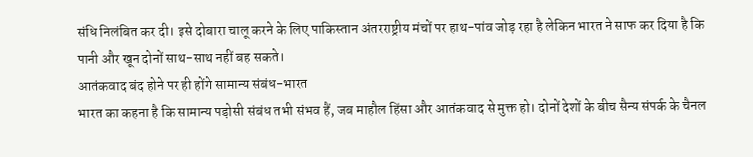संधि निलंबित कर दी। इसे दोबारा चालू करने के लिए पाकिस्तान अंतरराष्ट्रीय मंचों पर हाथ-पांव जोड़ रहा है लेकिन भारत ने साफ कर दिया है कि पानी और खून दोनों साथ-साथ नहीं बह सकते।
आतंकवाद बंद होने पर ही होंगे सामान्य संबंध-भारत
भारत का कहना है कि सामान्य पड़ोसी संबंध तभी संभव हैं, जब माहौल हिंसा और आतंकवाद से मुक्त हो। दोनों देशों के बीच सैन्य संपर्क के चैनल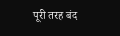पूरी तरह बंद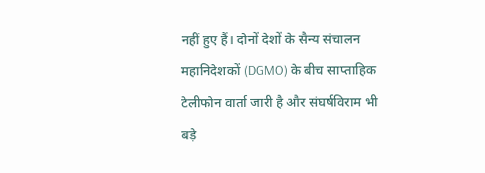नहीं हुए हैं। दोनों देशों के सैन्य संचालन महानिदेशकों (DGMO) के बीच साप्ताहिक टेलीफोन वार्ता जारी है और संघर्षविराम भी बड़े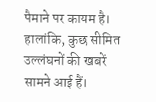पैमाने पर कायम है। हालांकि, कुछ सीमित उल्लंघनों की खबरें सामने आई हैं।